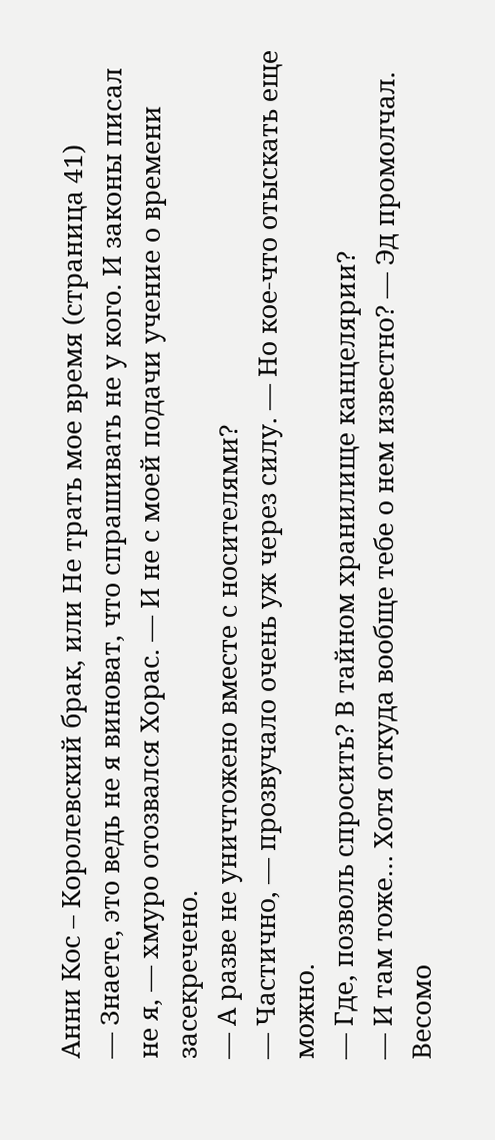Анни Кос – Королевский брак, или Не трать мое время (страница 41)
— Знаете, это ведь не я виноват, что спрашивать не у кого. И законы писал не я, — хмуро отозвался Хорас. — И не с моей подачи учение о времени засекречено.
— А разве не уничтожено вместе с носителями?
— Частично, — прозвучало очень уж через силу. — Но кое-что отыскать еще можно.
— Где, позволь спросить? В тайном хранилище канцелярии?
— И там тоже… Хотя откуда вообще тебе о нем известно? — Эд промолчал. Весомо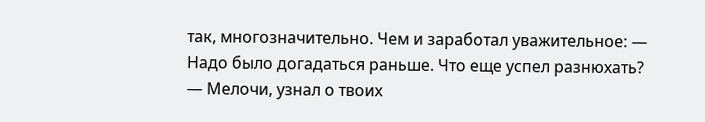так, многозначительно. Чем и заработал уважительное: — Надо было догадаться раньше. Что еще успел разнюхать?
— Мелочи, узнал о твоих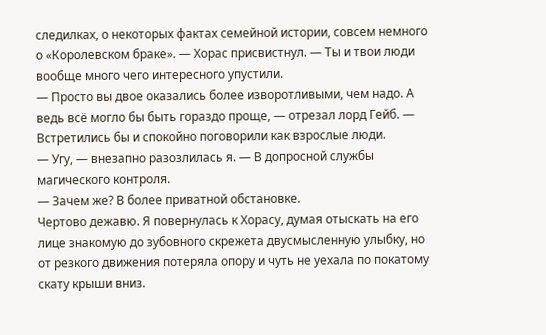следилках, о некоторых фактах семейной истории, совсем немного о «Королевском браке». — Хорас присвистнул. — Ты и твои люди вообще много чего интересного упустили.
— Просто вы двое оказались более изворотливыми, чем надо. А ведь всё могло бы быть гораздо проще, — отрезал лорд Гейб. — Встретились бы и спокойно поговорили как взрослые люди.
— Угу, — внезапно разозлилась я. — В допросной службы магического контроля.
— Зачем же? В более приватной обстановке.
Чертово дежавю. Я повернулась к Хорасу, думая отыскать на его лице знакомую до зубовного скрежета двусмысленную улыбку, но от резкого движения потеряла опору и чуть не уехала по покатому скату крыши вниз.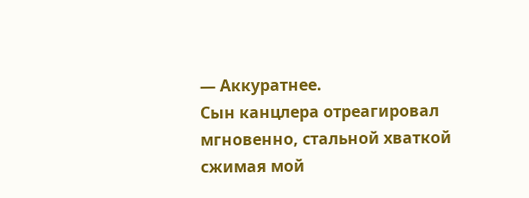— Аккуратнее.
Сын канцлера отреагировал мгновенно, стальной хваткой сжимая мой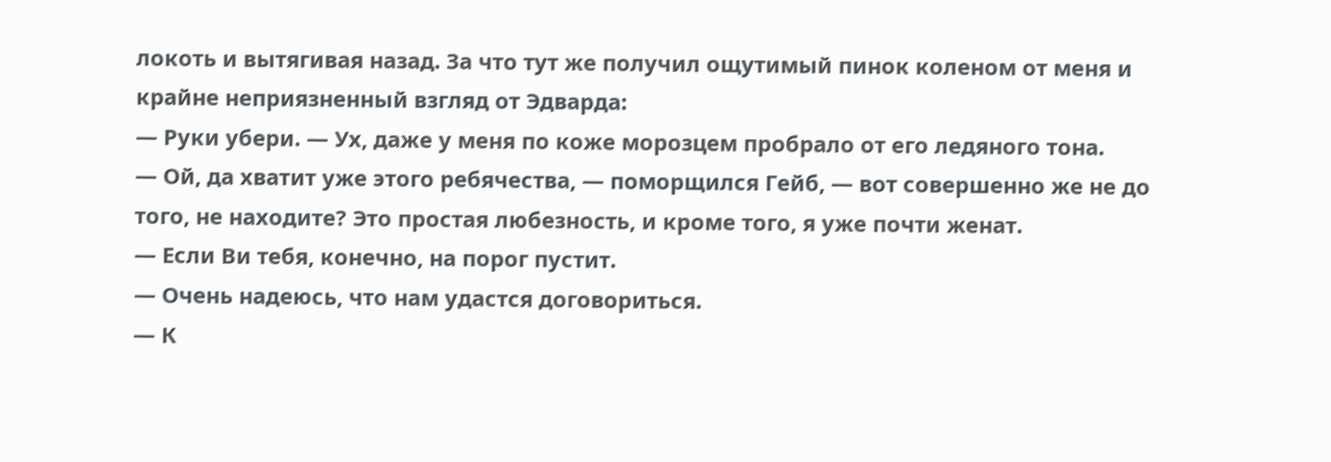локоть и вытягивая назад. За что тут же получил ощутимый пинок коленом от меня и крайне неприязненный взгляд от Эдварда:
— Руки убери. — Ух, даже у меня по коже морозцем пробрало от его ледяного тона.
— Ой, да хватит уже этого ребячества, — поморщился Гейб, — вот совершенно же не до того, не находите? Это простая любезность, и кроме того, я уже почти женат.
— Если Ви тебя, конечно, на порог пустит.
— Очень надеюсь, что нам удастся договориться.
— К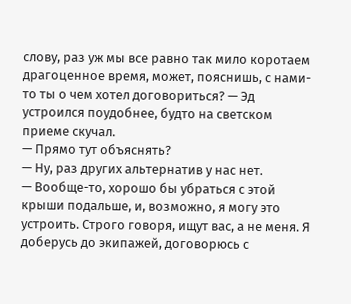слову, раз уж мы все равно так мило коротаем драгоценное время, может, пояснишь, с нами-то ты о чем хотел договориться? — Эд устроился поудобнее, будто на светском приеме скучал.
— Прямо тут объяснять?
— Ну, раз других альтернатив у нас нет.
— Вообще-то, хорошо бы убраться с этой крыши подальше, и, возможно, я могу это устроить. Строго говоря, ищут вас, а не меня. Я доберусь до экипажей, договорюсь с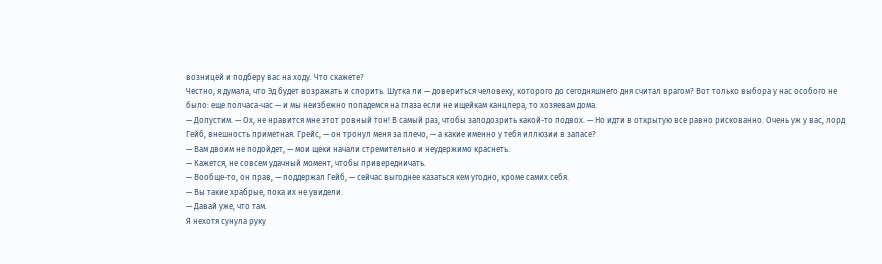возницей и подберу вас на ходу. Что скажете?
Честно, я думала, что Эд будет возражать и спорить. Шутка ли — довериться человеку, которого до сегодняшнего дня считал врагом? Вот только выбора у нас особого не было: еще полчаса-час — и мы неизбежно попадемся на глаза если не ищейкам канцлера, то хозяевам дома.
— Допустим. — Ох, не нравится мне этот ровный тон! В самый раз, чтобы заподозрить какой-то подвох. — Но идти в открытую все равно рискованно. Очень уж у вас, лорд Гейб, внешность приметная. Грейс, — он тронул меня за плечо, — а какие именно у тебя иллюзии в запасе?
— Вам двоим не подойдет, — мои щеки начали стремительно и неудержимо краснеть.
— Кажется, не совсем удачный момент, чтобы привередничать.
— Вообще-то, он прав, — поддержал Гейб, — сейчас выгоднее казаться кем угодно, кроме самих себя.
— Вы такие храбрые, пока их не увидели.
— Давай уже, что там.
Я нехотя сунула руку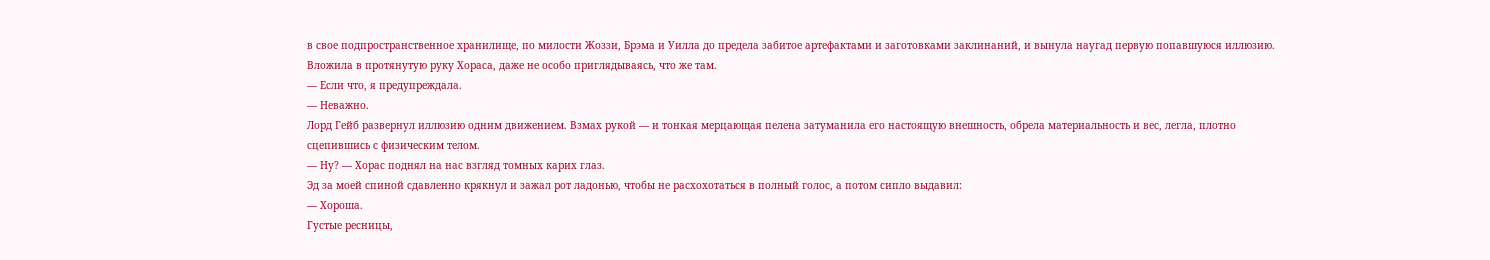в свое подпространственное хранилище, по милости Жоззи, Брэма и Уилла до предела забитое артефактами и заготовками заклинаний, и вынула наугад первую попавшуюся иллюзию. Вложила в протянутую руку Хораса, даже не особо приглядываясь, что же там.
— Если что, я предупреждала.
— Неважно.
Лорд Гейб развернул иллюзию одним движением. Взмах рукой — и тонкая мерцающая пелена затуманила его настоящую внешность, обрела материальность и вес, легла, плотно сцепившись с физическим телом.
— Ну? — Хорас поднял на нас взгляд томных карих глаз.
Эд за моей спиной сдавленно крякнул и зажал рот ладонью, чтобы не расхохотаться в полный голос, а потом сипло выдавил:
— Хороша.
Густые ресницы,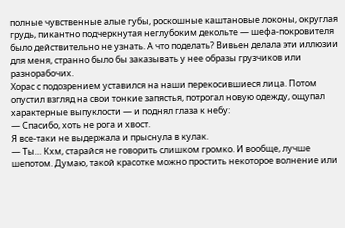полные чувственные алые губы, роскошные каштановые локоны, округлая грудь, пикантно подчеркнутая неглубоким декольте — шефа-покровителя было действительно не узнать. А что поделать? Вивьен делала эти иллюзии для меня, странно было бы заказывать у нее образы грузчиков или разнорабочих.
Хорас с подозрением уставился на наши перекосившиеся лица. Потом опустил взгляд на свои тонкие запястья, потрогал новую одежду, ощупал характерные выпуклости — и поднял глаза к небу:
— Спасибо, хоть не рога и хвост.
Я все-таки не выдержала и прыснула в кулак.
— Ты… Кхм, старайся не говорить слишком громко. И вообще, лучше шепотом. Думаю, такой красотке можно простить некоторое волнение или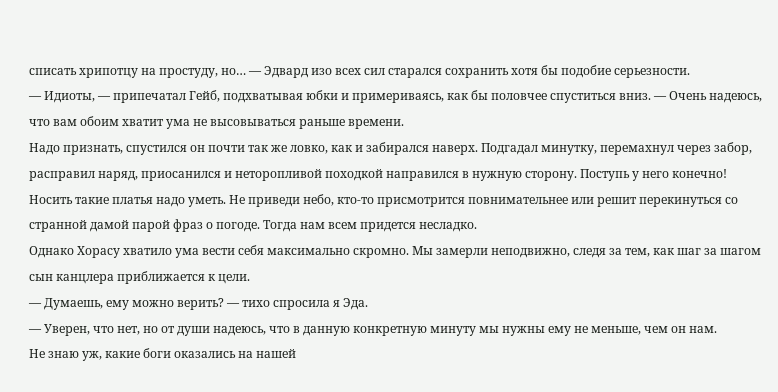списать хрипотцу на простуду, но… — Эдвард изо всех сил старался сохранить хотя бы подобие серьезности.
— Идиоты, — припечатал Гейб, подхватывая юбки и примериваясь, как бы половчее спуститься вниз. — Очень надеюсь, что вам обоим хватит ума не высовываться раньше времени.
Надо признать, спустился он почти так же ловко, как и забирался наверх. Подгадал минутку, перемахнул через забор, расправил наряд, приосанился и неторопливой походкой направился в нужную сторону. Поступь у него конечно! Носить такие платья надо уметь. Не приведи небо, кто-то присмотрится повнимательнее или решит перекинуться со странной дамой парой фраз о погоде. Тогда нам всем придется несладко.
Однако Хорасу хватило ума вести себя максимально скромно. Мы замерли неподвижно, следя за тем, как шаг за шагом сын канцлера приближается к цели.
— Думаешь, ему можно верить? — тихо спросила я Эда.
— Уверен, что нет, но от души надеюсь, что в данную конкретную минуту мы нужны ему не меньше, чем он нам.
Не знаю уж, какие боги оказались на нашей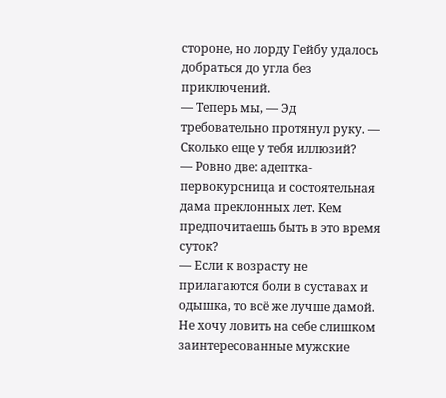стороне, но лорду Гейбу удалось добраться до угла без приключений.
— Теперь мы, — Эд требовательно протянул руку. — Сколько еще у тебя иллюзий?
— Ровно две: адептка-первокурсница и состоятельная дама преклонных лет. Кем предпочитаешь быть в это время суток?
— Если к возрасту не прилагаются боли в суставах и одышка, то всё же лучше дамой. Не хочу ловить на себе слишком заинтересованные мужские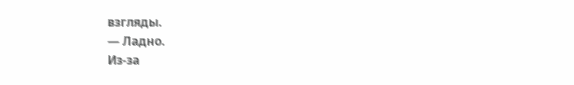взгляды.
— Ладно.
Из-за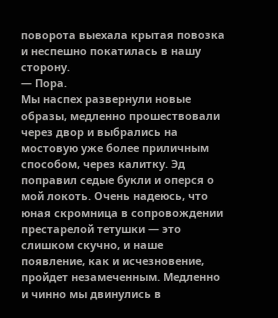поворота выехала крытая повозка и неспешно покатилась в нашу сторону.
— Пора.
Мы наспех развернули новые образы, медленно прошествовали через двор и выбрались на мостовую уже более приличным способом, через калитку. Эд поправил седые букли и оперся о мой локоть. Очень надеюсь, что юная скромница в сопровождении престарелой тетушки — это слишком скучно, и наше появление, как и исчезновение, пройдет незамеченным. Медленно и чинно мы двинулись в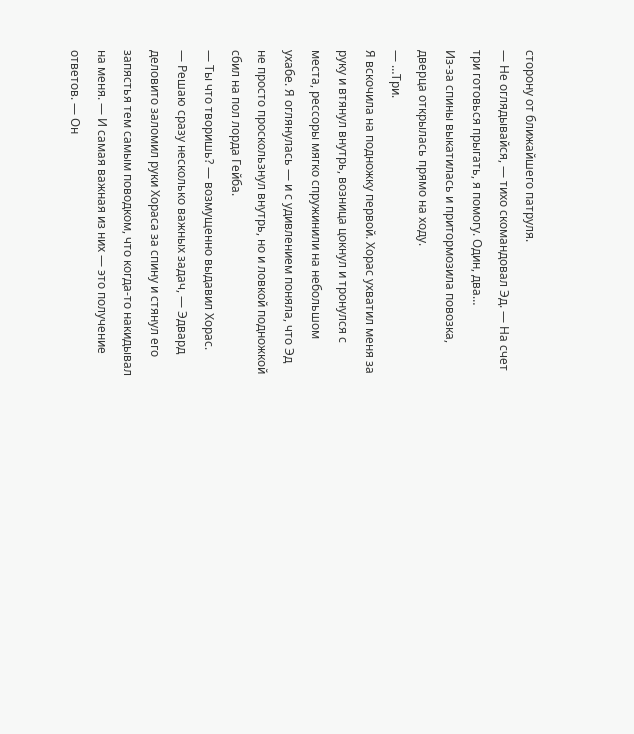сторону от ближайшего патруля.
— Не оглядывайся, — тихо скомандовал Эд. — На счет три готовься прыгать, я помогу. Один, два…
Из-за спины выкатилась и притормозила повозка, дверца открылась прямо на ходу.
— …Три.
Я вскочила на подножку первой. Хорас ухватил меня за руку и втянул внутрь, возница цокнул и тронулся с места, рессоры мягко спружинили на небольшом ухабе. Я оглянулась — и с удивлением поняла, что Эд не просто проскользнул внутрь, но и ловкой подножкой сбил на пол лорда Гейба.
— Ты что творишь? — возмущенно выдавил Хорас.
— Решаю сразу несколько важных задач, — Эдвард деловито заломил руки Хораса за спину и стянул его запястья тем самым поводком, что когда-то накидывал на меня. — И самая важная из них — это получение ответов. — Он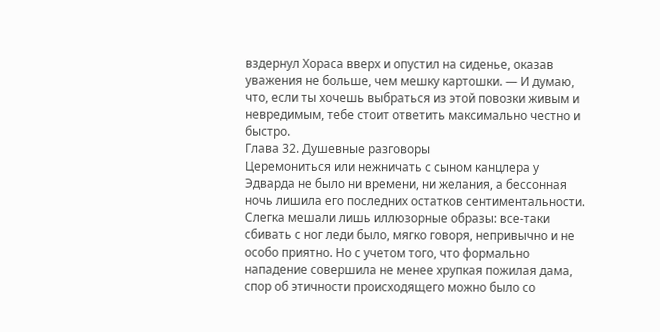вздернул Хораса вверх и опустил на сиденье, оказав уважения не больше, чем мешку картошки. — И думаю, что, если ты хочешь выбраться из этой повозки живым и невредимым, тебе стоит ответить максимально честно и быстро.
Глава 32. Душевные разговоры
Церемониться или нежничать с сыном канцлера у Эдварда не было ни времени, ни желания, а бессонная ночь лишила его последних остатков сентиментальности. Слегка мешали лишь иллюзорные образы: все-таки сбивать с ног леди было, мягко говоря, непривычно и не особо приятно. Но с учетом того, что формально нападение совершила не менее хрупкая пожилая дама, спор об этичности происходящего можно было со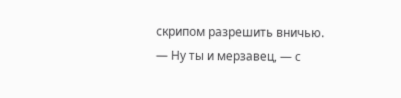скрипом разрешить вничью.
— Ну ты и мерзавец, — с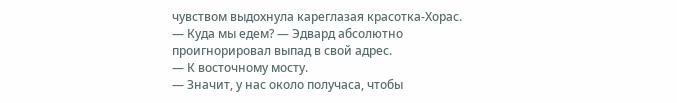чувством выдохнула кареглазая красотка-Хорас.
— Куда мы едем? — Эдвард абсолютно проигнорировал выпад в свой адрес.
— К восточному мосту.
— Значит, у нас около получаса, чтобы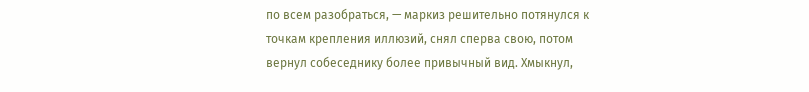по всем разобраться, — маркиз решительно потянулся к точкам крепления иллюзий, снял сперва свою, потом вернул собеседнику более привычный вид. Хмыкнул,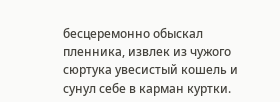бесцеремонно обыскал пленника, извлек из чужого сюртука увесистый кошель и сунул себе в карман куртки.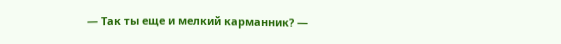— Так ты еще и мелкий карманник? —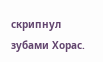скрипнул зубами Хорас.